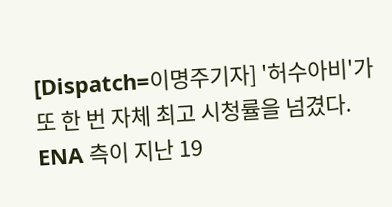[Dispatch=이명주기자] '허수아비'가 또 한 번 자체 최고 시청률을 넘겼다.
ENA 측이 지난 19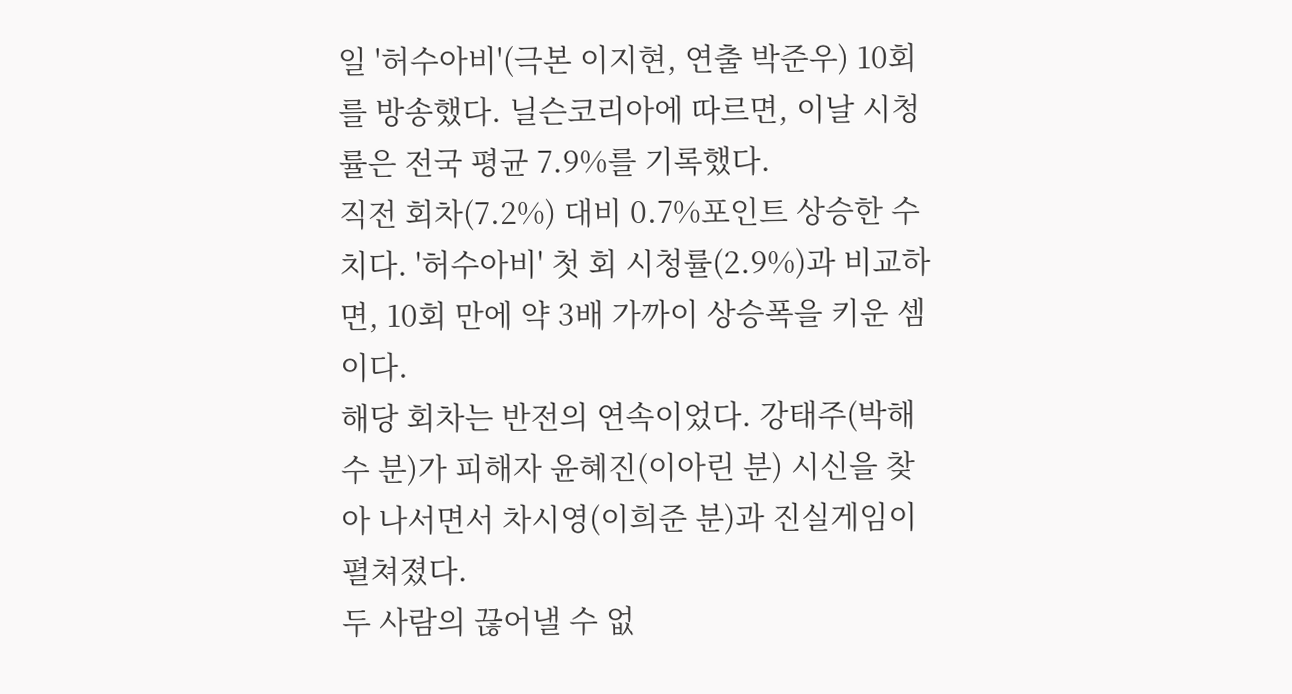일 '허수아비'(극본 이지현, 연출 박준우) 10회를 방송했다. 닐슨코리아에 따르면, 이날 시청률은 전국 평균 7.9%를 기록했다.
직전 회차(7.2%) 대비 0.7%포인트 상승한 수치다. '허수아비' 첫 회 시청률(2.9%)과 비교하면, 10회 만에 약 3배 가까이 상승폭을 키운 셈이다.
해당 회차는 반전의 연속이었다. 강태주(박해수 분)가 피해자 윤혜진(이아린 분) 시신을 찾아 나서면서 차시영(이희준 분)과 진실게임이 펼쳐졌다.
두 사람의 끊어낼 수 없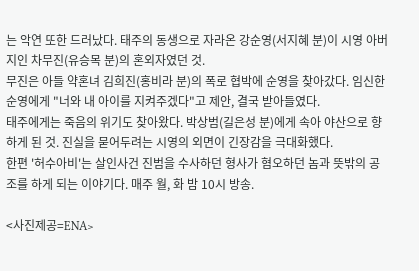는 악연 또한 드러났다. 태주의 동생으로 자라온 강순영(서지혜 분)이 시영 아버지인 차무진(유승목 분)의 혼외자였던 것.
무진은 아들 약혼녀 김희진(홍비라 분)의 폭로 협박에 순영을 찾아갔다. 임신한 순영에게 "너와 내 아이를 지켜주겠다"고 제안, 결국 받아들였다.
태주에게는 죽음의 위기도 찾아왔다. 박상범(길은성 분)에게 속아 야산으로 향하게 된 것. 진실을 묻어두려는 시영의 외면이 긴장감을 극대화했다.
한편 '허수아비'는 살인사건 진범을 수사하던 형사가 혐오하던 놈과 뜻밖의 공조를 하게 되는 이야기다. 매주 월, 화 밤 10시 방송.

<사진제공=ENA>